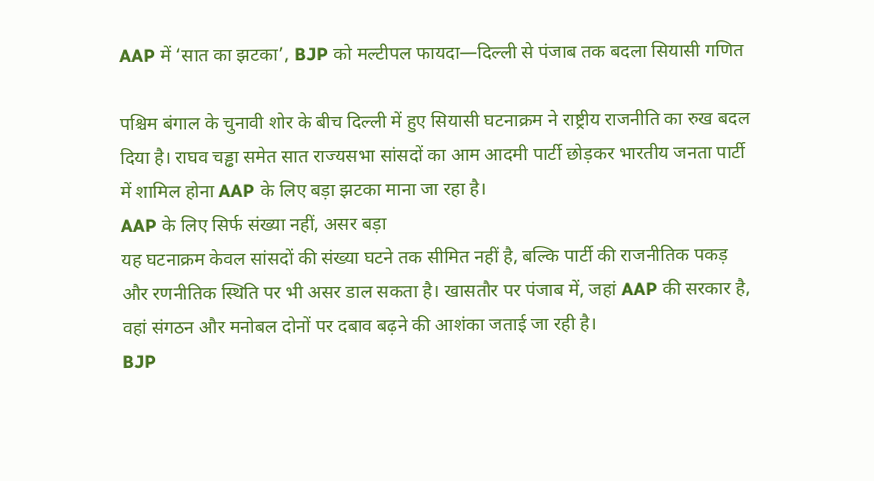AAP में ‘सात का झटका’, BJP को मल्टीपल फायदा—दिल्ली से पंजाब तक बदला सियासी गणित

पश्चिम बंगाल के चुनावी शोर के बीच दिल्ली में हुए सियासी घटनाक्रम ने राष्ट्रीय राजनीति का रुख बदल दिया है। राघव चड्ढा समेत सात राज्यसभा सांसदों का आम आदमी पार्टी छोड़कर भारतीय जनता पार्टी में शामिल होना AAP के लिए बड़ा झटका माना जा रहा है।
AAP के लिए सिर्फ संख्या नहीं, असर बड़ा
यह घटनाक्रम केवल सांसदों की संख्या घटने तक सीमित नहीं है, बल्कि पार्टी की राजनीतिक पकड़ और रणनीतिक स्थिति पर भी असर डाल सकता है। खासतौर पर पंजाब में, जहां AAP की सरकार है, वहां संगठन और मनोबल दोनों पर दबाव बढ़ने की आशंका जताई जा रही है।
BJP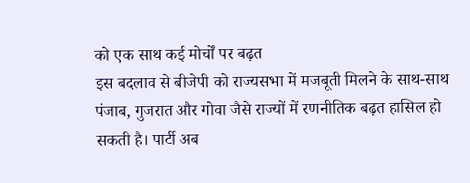को एक साथ कई मोर्चों पर बढ़त
इस बदलाव से बीजेपी को राज्यसभा में मजबूती मिलने के साथ-साथ पंजाब, गुजरात और गोवा जैसे राज्यों में रणनीतिक बढ़त हासिल हो सकती है। पार्टी अब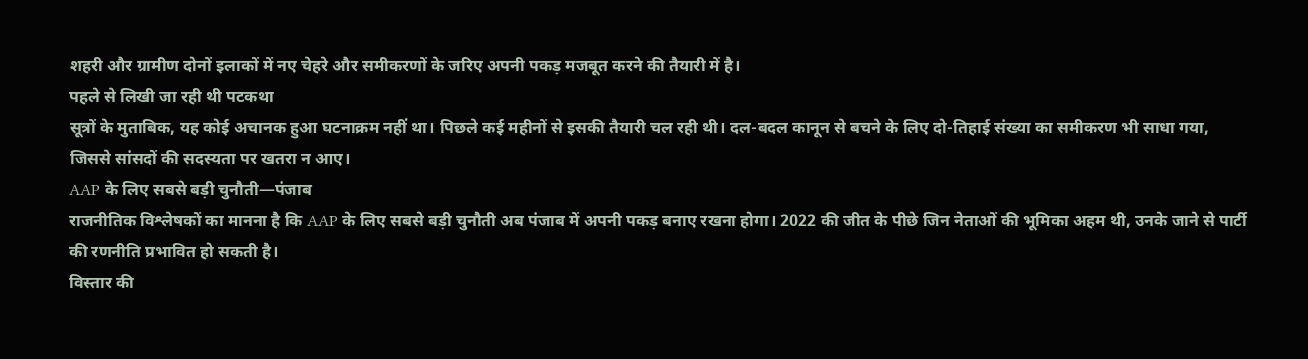शहरी और ग्रामीण दोनों इलाकों में नए चेहरे और समीकरणों के जरिए अपनी पकड़ मजबूत करने की तैयारी में है।
पहले से लिखी जा रही थी पटकथा
सूत्रों के मुताबिक, यह कोई अचानक हुआ घटनाक्रम नहीं था। पिछले कई महीनों से इसकी तैयारी चल रही थी। दल-बदल कानून से बचने के लिए दो-तिहाई संख्या का समीकरण भी साधा गया, जिससे सांसदों की सदस्यता पर खतरा न आए।
AAP के लिए सबसे बड़ी चुनौती—पंजाब
राजनीतिक विश्लेषकों का मानना है कि AAP के लिए सबसे बड़ी चुनौती अब पंजाब में अपनी पकड़ बनाए रखना होगा। 2022 की जीत के पीछे जिन नेताओं की भूमिका अहम थी, उनके जाने से पार्टी की रणनीति प्रभावित हो सकती है।
विस्तार की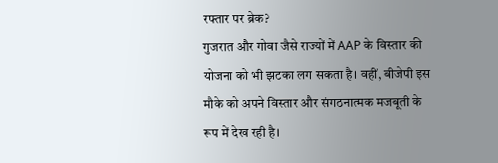रफ्तार पर ब्रेक?
गुजरात और गोवा जैसे राज्यों में AAP के विस्तार की योजना को भी झटका लग सकता है। वहीं, बीजेपी इस मौके को अपने विस्तार और संगठनात्मक मजबूती के रूप में देख रही है।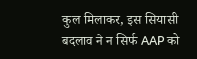कुल मिलाकर, इस सियासी बदलाव ने न सिर्फ AAP को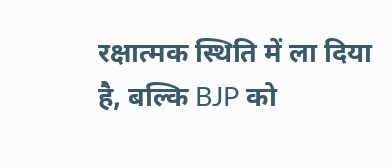रक्षात्मक स्थिति में ला दिया है, बल्कि BJP को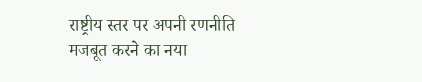राष्ट्रीय स्तर पर अपनी रणनीति मजबूत करने का नया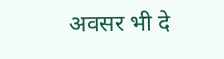अवसर भी दे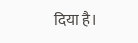दिया है।